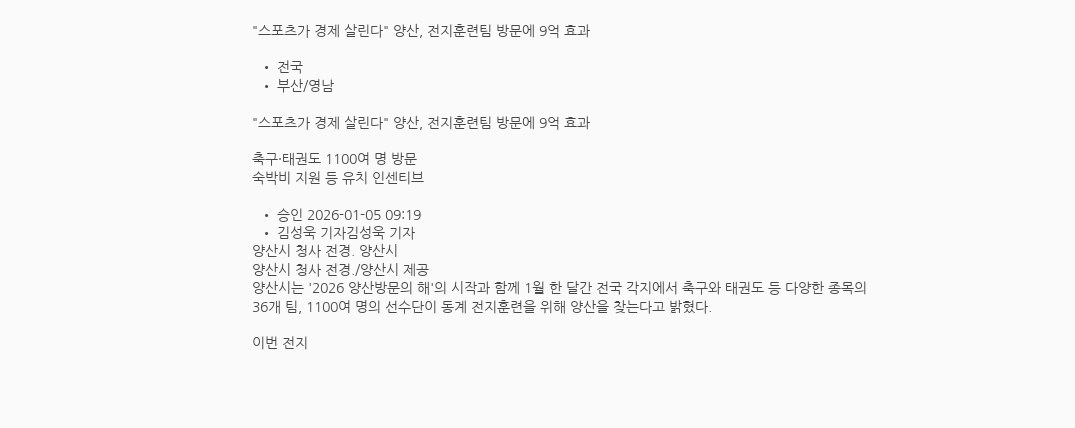"스포츠가 경제 살린다" 양산, 전지훈련팀 방문에 9억 효과

  • 전국
  • 부산/영남

"스포츠가 경제 살린다" 양산, 전지훈련팀 방문에 9억 효과

축구·태권도 1100여 명 방문
숙박비 지원 등 유치 인센티브

  • 승인 2026-01-05 09:19
  • 김성욱 기자김성욱 기자
양산시 청사 전경. 양산시
양산시 청사 전경./양산시 제공
양산시는 '2026 양산방문의 해'의 시작과 함께 1월 한 달간 전국 각지에서 축구와 태권도 등 다양한 종목의 36개 팀, 1100여 명의 선수단이 동계 전지훈련을 위해 양산을 찾는다고 밝혔다.

이번 전지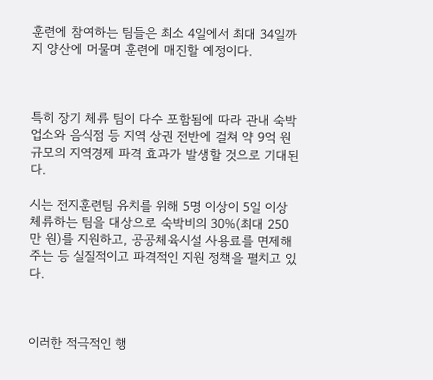훈련에 참여하는 팀들은 최소 4일에서 최대 34일까지 양산에 머물며 훈련에 매진할 예정이다.



특히 장기 체류 팀이 다수 포함됨에 따라 관내 숙박업소와 음식점 등 지역 상권 전반에 걸쳐 약 9억 원 규모의 지역경제 파격 효과가 발생할 것으로 기대된다.

시는 전지훈련팀 유치를 위해 5명 이상이 5일 이상 체류하는 팀을 대상으로 숙박비의 30%(최대 250만 원)를 지원하고, 공공체육시설 사용료를 면제해 주는 등 실질적이고 파격적인 지원 정책을 펼치고 있다.



이러한 적극적인 행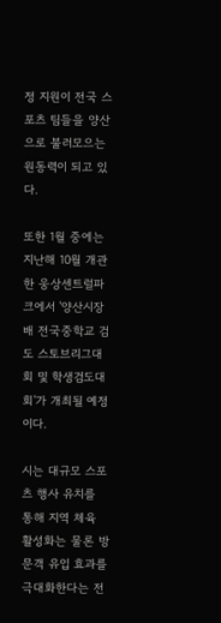정 지원이 전국 스포츠 팀들을 양산으로 불러모으는 원동력이 되고 있다.

또한 1월 중에는 지난해 10월 개관한 웅상센트럴파크에서 '양산시장배 전국중학교 검도 스토브리그대회 및 학생검도대회'가 개최될 예정이다.

시는 대규모 스포츠 행사 유치를 통해 지역 체육 활성화는 물론 방문객 유입 효과를 극대화한다는 전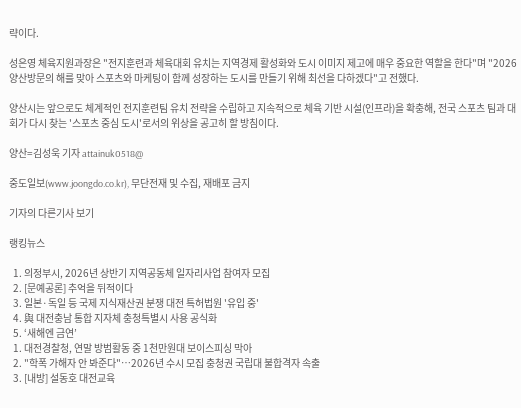략이다.

성은영 체육지원과장은 "전지훈련과 체육대회 유치는 지역경제 활성화와 도시 이미지 제고에 매우 중요한 역할을 한다"며 "2026 양산방문의 해를 맞아 스포츠와 마케팅이 함께 성장하는 도시를 만들기 위해 최선을 다하겠다"고 전했다.

양산시는 앞으로도 체계적인 전지훈련팀 유치 전략을 수립하고 지속적으로 체육 기반 시설(인프라)을 확충해, 전국 스포츠 팀과 대회가 다시 찾는 '스포츠 중심 도시'로서의 위상을 공고히 할 방침이다.

양산=김성욱 기자 attainuk0518@

중도일보(www.joongdo.co.kr), 무단전재 및 수집, 재배포 금지

기자의 다른기사 보기

랭킹뉴스

  1. 의정부시, 2026년 상반기 지역공동체 일자리사업 참여자 모집
  2. [문예공론] 추억을 뒤적이다
  3. 일본·독일 등 국제 지식재산권 분쟁 대전 특허법원 '유입 중'
  4. 與 대전충남 통합 지자체 충청특별시 사용 공식화
  5. ‘새해엔 금연’
  1. 대전경찰청, 연말 방범활동 중 1천만원대 보이스피싱 막아
  2. "학폭 가해자 안 봐준다"…2026년 수시 모집 충청권 국립대 불합격자 속출
  3. [내방] 설동호 대전교육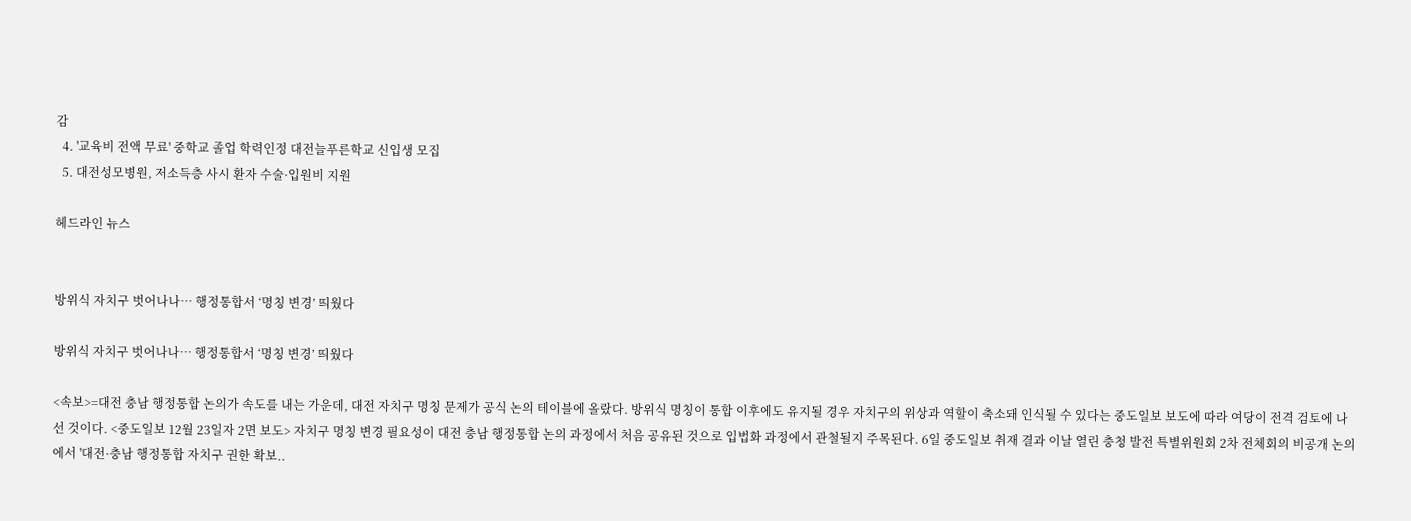감
  4. '교육비 전액 무료' 중학교 졸업 학력인정 대전늘푸른학교 신입생 모집
  5. 대전성모병원, 저소득층 사시 환자 수술·입원비 지원

헤드라인 뉴스


방위식 자치구 벗어나나… 행정통합서 ‘명칭 변경’ 띄웠다

방위식 자치구 벗어나나… 행정통합서 ‘명칭 변경’ 띄웠다

<속보>=대전 충남 행정통합 논의가 속도를 내는 가운데, 대전 자치구 명칭 문제가 공식 논의 테이블에 올랐다. 방위식 명칭이 통합 이후에도 유지될 경우 자치구의 위상과 역할이 축소돼 인식될 수 있다는 중도일보 보도에 따라 여당이 전격 검토에 나선 것이다. <중도일보 12월 23일자 2면 보도> 자치구 명칭 변경 필요성이 대전 충남 행정통합 논의 과정에서 처음 공유된 것으로 입법화 과정에서 관철될지 주목된다. 6일 중도일보 취재 결과 이날 열린 충청 발전 특별위원회 2차 전체회의 비공개 논의에서 '대전·충남 행정통합 자치구 권한 확보..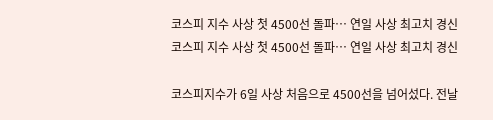코스피 지수 사상 첫 4500선 돌파… 연일 사상 최고치 경신
코스피 지수 사상 첫 4500선 돌파… 연일 사상 최고치 경신

코스피지수가 6일 사상 처음으로 4500선을 넘어섰다. 전날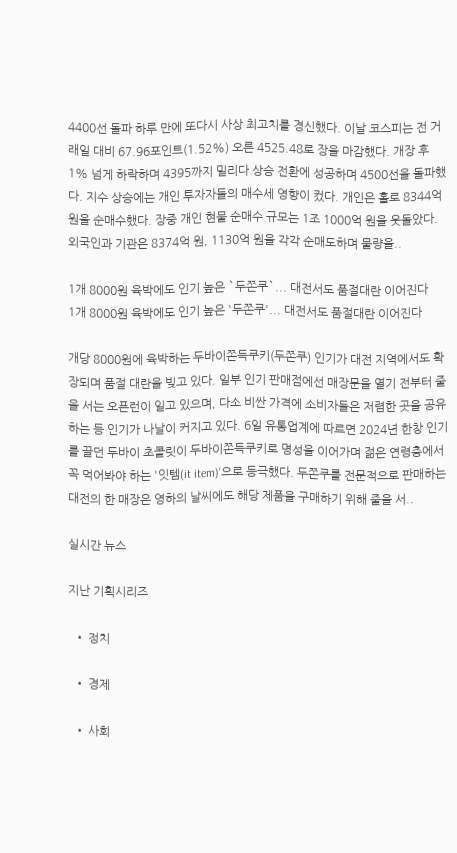4400선 돌파 하루 만에 또다시 사상 최고치를 경신했다. 이날 코스피는 전 거래일 대비 67.96포인트(1.52%) 오른 4525.48로 장을 마감했다. 개장 후 1% 넘게 하락하며 4395까지 밀리다 상승 전환에 성공하며 4500선을 돌파했다. 지수 상승에는 개인 투자자들의 매수세 영향이 컸다. 개인은 홀로 8344억 원을 순매수했다. 장중 개인 현물 순매수 규모는 1조 1000억 원을 웃돌았다. 외국인과 기관은 8374억 원, 1130억 원을 각각 순매도하며 물량을..

1개 8000원 육박에도 인기 높은 `두쫀쿠`... 대전서도 품절대란 이어진다
1개 8000원 육박에도 인기 높은 '두쫀쿠'... 대전서도 품절대란 이어진다

개당 8000원에 육박하는 두바이쫀득쿠키(두쫀쿠) 인기가 대전 지역에서도 확장되며 품절 대란을 빚고 있다. 일부 인기 판매점에선 매장문을 열기 전부터 줄을 서는 오픈런이 일고 있으며, 다소 비싼 가격에 소비자들은 저렴한 곳을 공유하는 등 인기가 나날이 커지고 있다. 6일 유통업계에 따르면 2024년 한창 인기를 끌던 두바이 초콜릿이 두바이쫀득쿠키로 명성을 이어가며 젊은 연령층에서 꼭 먹어봐야 하는 '잇템(it item)'으로 등극했다. 두쫀쿠를 전문적으로 판매하는 대전의 한 매장은 영하의 날씨에도 해당 제품을 구매하기 위해 줄을 서..

실시간 뉴스

지난 기획시리즈

  • 정치

  • 경제

  • 사회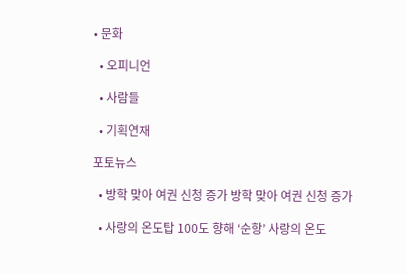• 문화

  • 오피니언

  • 사람들

  • 기획연재

포토뉴스

  • 방학 맞아 여권 신청 증가 방학 맞아 여권 신청 증가

  • 사랑의 온도탑 100도 향해 ‘순항’ 사랑의 온도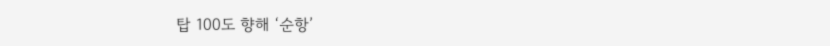탑 100도 향해 ‘순항’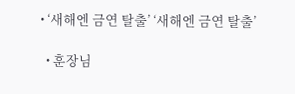• ‘새해엔 금연 탈출’ ‘새해엔 금연 탈출’

  • 훈장님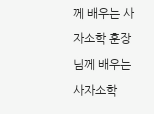께 배우는 사자소학 훈장님께 배우는 사자소학